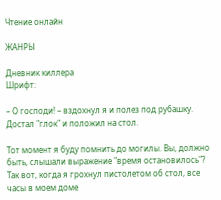Чтение онлайн

ЖАНРЫ

Дневник киллера
Шрифт:

– О господи! – вздохнул я и полез под рубашку. Достал "глок" и положил на стол.

Тот момент я буду помнить до могилы. Вы, должно быть, слышали выражение "время остановилось"? Так вот, когда я грохнул пистолетом об стол, все часы в моем доме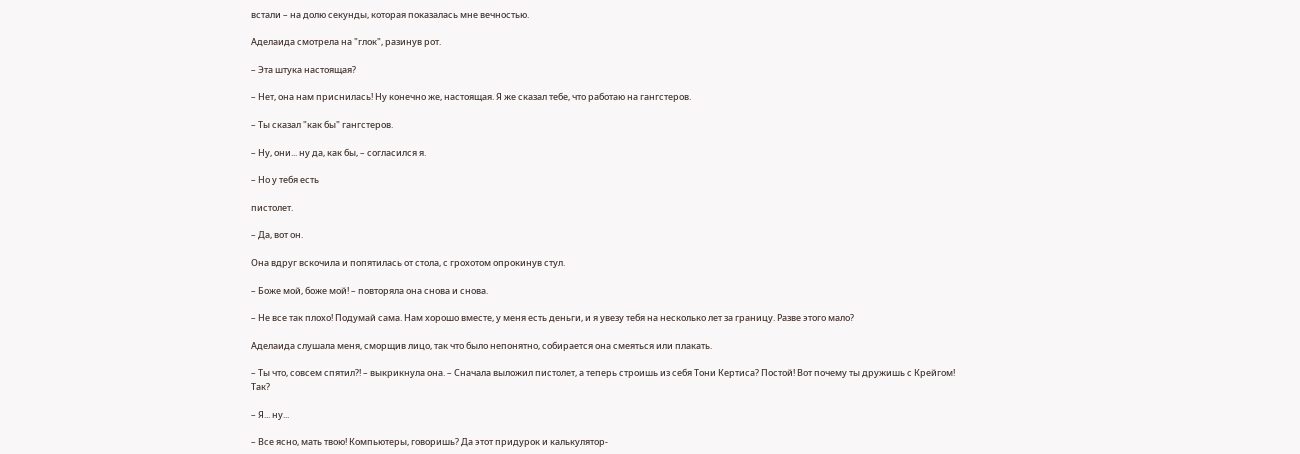встали – на долю секунды, которая показалась мне вечностью.

Аделаида смотрела на "глок", разинув рот.

– Эта штука настоящая?

– Нет, она нам приснилась! Ну конечно же, настоящая. Я же сказал тебе, что работаю на гангстеров.

– Ты сказал "как бы" гангстеров.

– Ну, они... ну да, как бы, – согласился я.

– Но у тебя есть

пистолет.

– Да, вот он.

Она вдруг вскочила и попятилась от стола, с грохотом опрокинув стул.

– Боже мой, боже мой! – повторяла она снова и снова.

– Не все так плохо! Подумай сама. Нам хорошо вместе, у меня есть деньги, и я увезу тебя на несколько лет за границу. Разве этого мало?

Аделаида слушала меня, сморщив лицо, так что было непонятно, собирается она смеяться или плакать.

– Ты что, совсем спятил?! – выкрикнула она. – Сначала выложил пистолет, а теперь строишь из себя Тони Кертиса? Постой! Вот почему ты дружишь с Крейгом! Так?

– Я... ну...

– Все ясно, мать твою! Компьютеры, говоришь? Да этот придурок и калькулятор-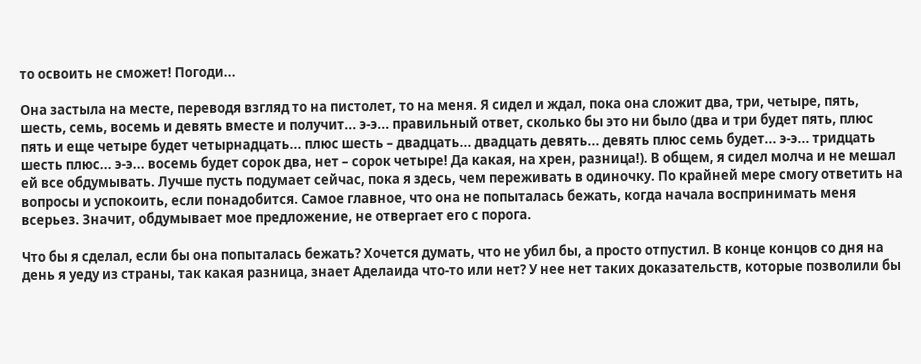то освоить не сможет! Погоди...

Она застыла на месте, переводя взгляд то на пистолет, то на меня. Я сидел и ждал, пока она сложит два, три, четыре, пять, шесть, семь, восемь и девять вместе и получит... э-э... правильный ответ, сколько бы это ни было (два и три будет пять, плюс пять и еще четыре будет четырнадцать... плюс шесть – двадцать... двадцать девять... девять плюс семь будет... э-э... тридцать шесть плюс... э-э... восемь будет сорок два, нет – сорок четыре! Да какая, на хрен, разница!). В общем, я сидел молча и не мешал ей все обдумывать. Лучше пусть подумает сейчас, пока я здесь, чем переживать в одиночку. По крайней мере смогу ответить на вопросы и успокоить, если понадобится. Самое главное, что она не попыталась бежать, когда начала воспринимать меня всерьез. Значит, обдумывает мое предложение, не отвергает его с порога.

Что бы я сделал, если бы она попыталась бежать? Хочется думать, что не убил бы, а просто отпустил. В конце концов со дня на день я уеду из страны, так какая разница, знает Аделаида что-то или нет? У нее нет таких доказательств, которые позволили бы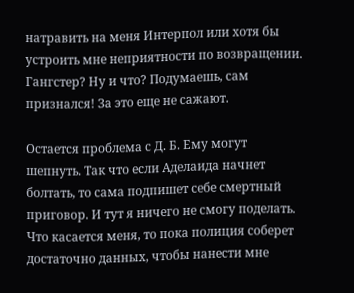натравить на меня Интерпол или хотя бы устроить мне неприятности по возвращении. Гангстер? Ну и что? Подумаешь, сам признался! За это еще не сажают.

Остается проблема с Д. Б. Ему могут шепнуть. Так что если Аделаида начнет болтать, то сама подпишет себе смертный приговор. И тут я ничего не смогу поделать. Что касается меня, то пока полиция соберет достаточно данных, чтобы нанести мне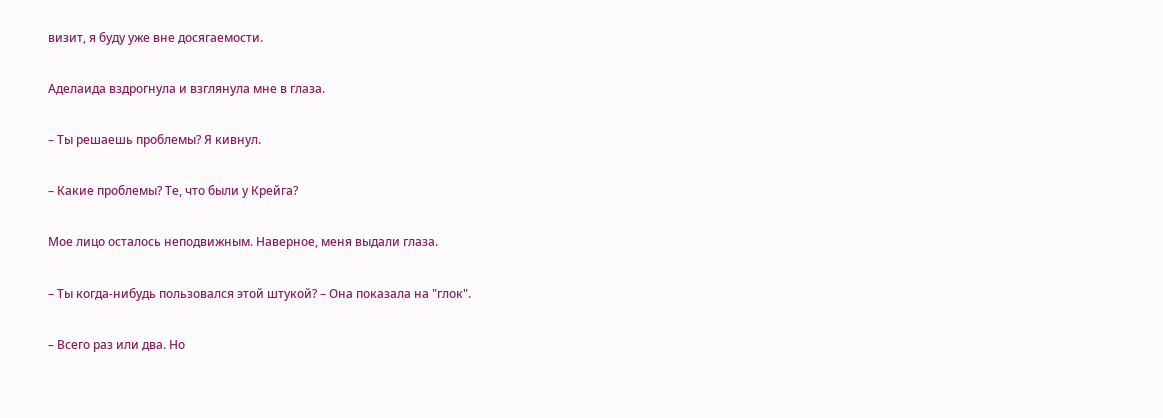визит, я буду уже вне досягаемости.

Аделаида вздрогнула и взглянула мне в глаза.

– Ты решаешь проблемы? Я кивнул.

– Какие проблемы? Те, что были у Крейга?

Мое лицо осталось неподвижным. Наверное, меня выдали глаза.

– Ты когда-нибудь пользовался этой штукой? – Она показала на "глок".

– Всего раз или два. Но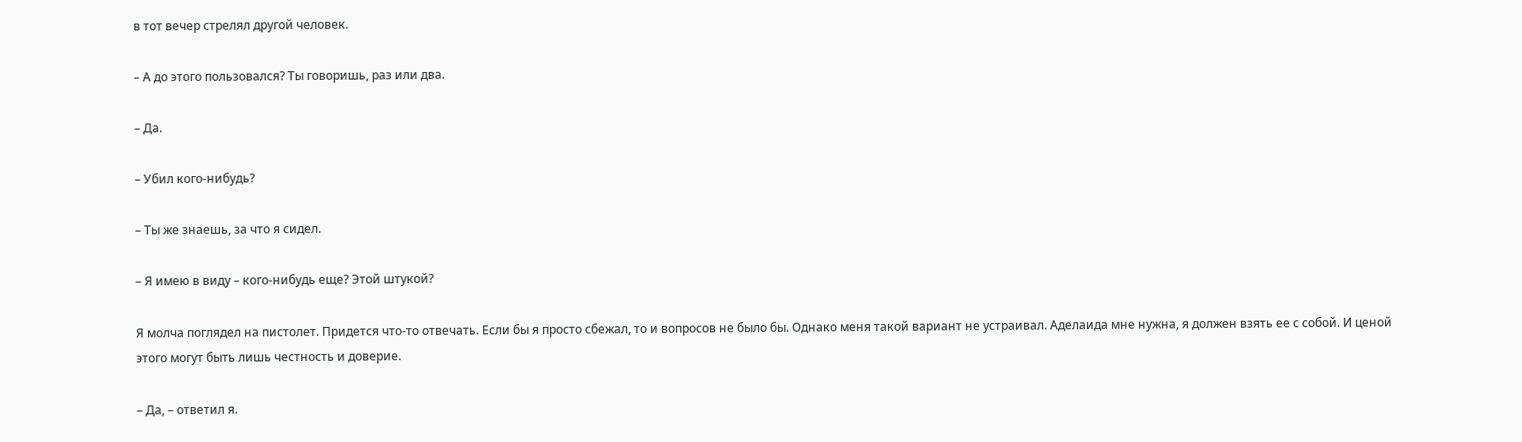в тот вечер стрелял другой человек.

– А до этого пользовался? Ты говоришь, раз или два.

– Да.

– Убил кого-нибудь?

– Ты же знаешь, за что я сидел.

– Я имею в виду – кого-нибудь еще? Этой штукой?

Я молча поглядел на пистолет. Придется что-то отвечать. Если бы я просто сбежал, то и вопросов не было бы. Однако меня такой вариант не устраивал. Аделаида мне нужна, я должен взять ее с собой. И ценой этого могут быть лишь честность и доверие.

– Да, – ответил я.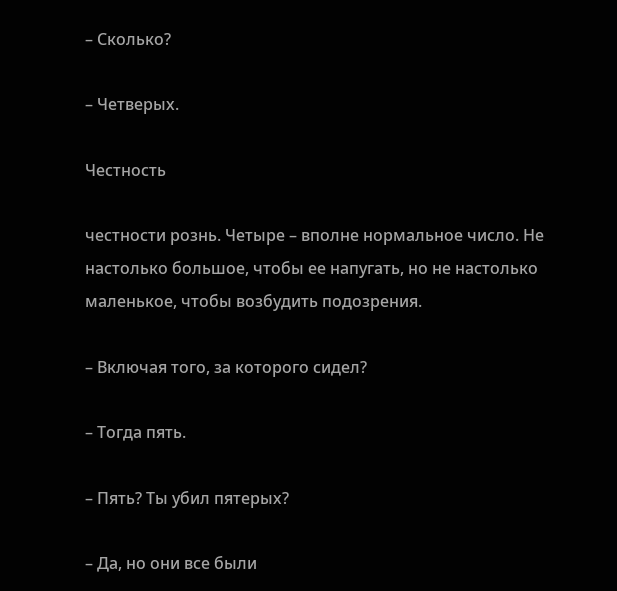– Сколько?

– Четверых.

Честность

честности рознь. Четыре – вполне нормальное число. Не настолько большое, чтобы ее напугать, но не настолько маленькое, чтобы возбудить подозрения.

– Включая того, за которого сидел?

– Тогда пять.

– Пять? Ты убил пятерых?

– Да, но они все были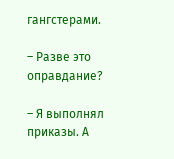гангстерами.

– Разве это оправдание?

– Я выполнял приказы. А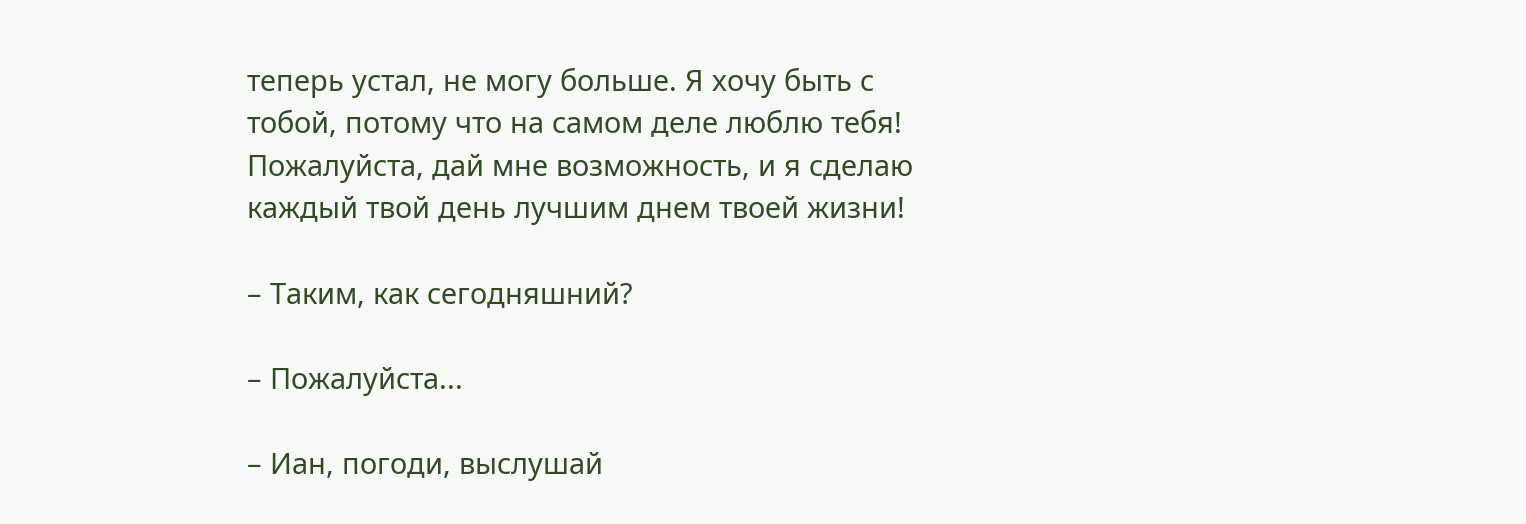теперь устал, не могу больше. Я хочу быть с тобой, потому что на самом деле люблю тебя! Пожалуйста, дай мне возможность, и я сделаю каждый твой день лучшим днем твоей жизни!

– Таким, как сегодняшний?

– Пожалуйста...

– Иан, погоди, выслушай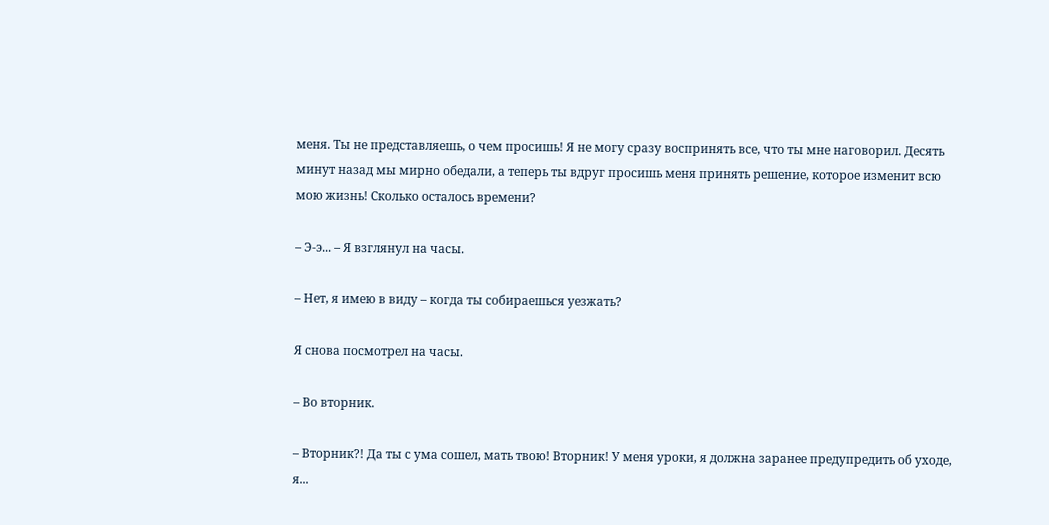меня. Ты не представляешь, о чем просишь! Я не могу сразу воспринять все, что ты мне наговорил. Десять минут назад мы мирно обедали, а теперь ты вдруг просишь меня принять решение, которое изменит всю мою жизнь! Сколько осталось времени?

– Э-э... – Я взглянул на часы.

– Нет, я имею в виду – когда ты собираешься уезжать?

Я снова посмотрел на часы.

– Во вторник.

– Вторник?! Да ты с ума сошел, мать твою! Вторник! У меня уроки, я должна заранее предупредить об уходе, я...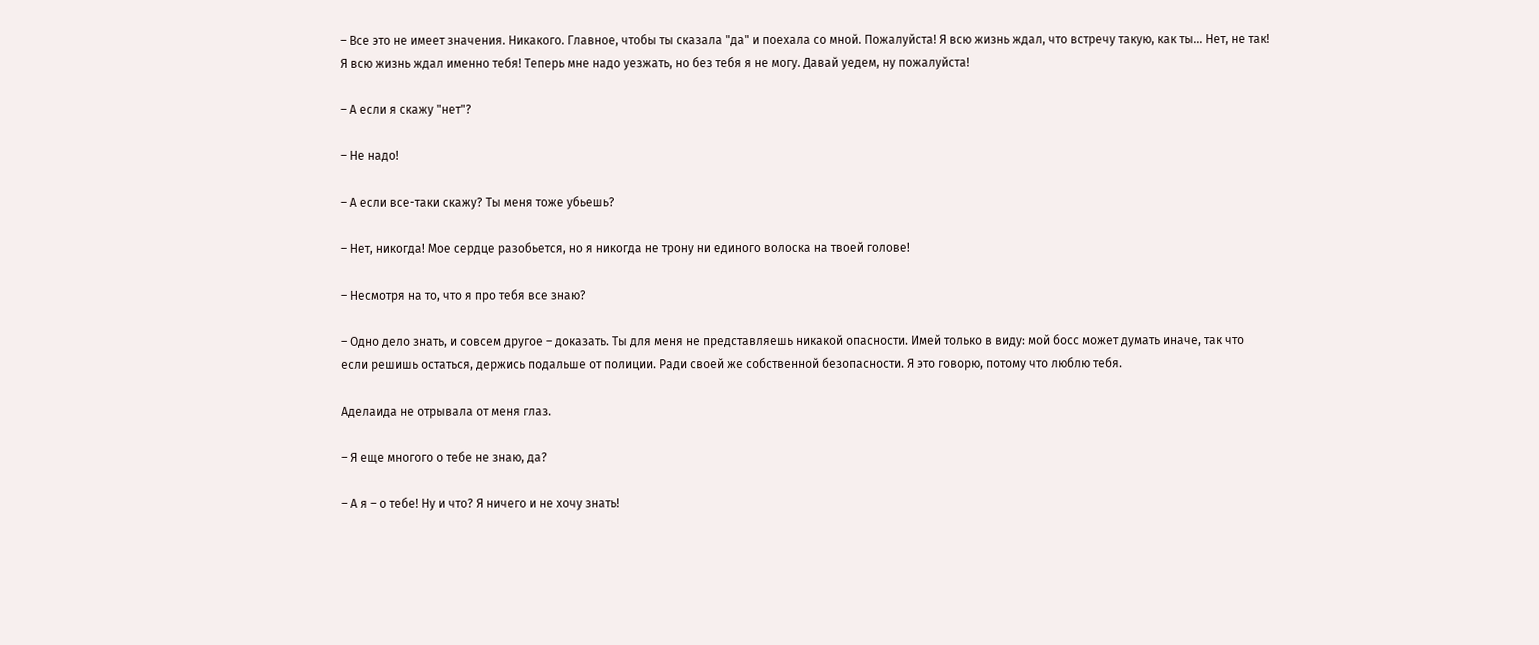– Все это не имеет значения. Никакого. Главное, чтобы ты сказала "да" и поехала со мной. Пожалуйста! Я всю жизнь ждал, что встречу такую, как ты... Нет, не так! Я всю жизнь ждал именно тебя! Теперь мне надо уезжать, но без тебя я не могу. Давай уедем, ну пожалуйста!

– А если я скажу "нет"?

– Не надо!

– А если все-таки скажу? Ты меня тоже убьешь?

– Нет, никогда! Мое сердце разобьется, но я никогда не трону ни единого волоска на твоей голове!

– Несмотря на то, что я про тебя все знаю?

– Одно дело знать, и совсем другое – доказать. Ты для меня не представляешь никакой опасности. Имей только в виду: мой босс может думать иначе, так что если решишь остаться, держись подальше от полиции. Ради своей же собственной безопасности. Я это говорю, потому что люблю тебя.

Аделаида не отрывала от меня глаз.

– Я еще многого о тебе не знаю, да?

– А я – о тебе! Ну и что? Я ничего и не хочу знать!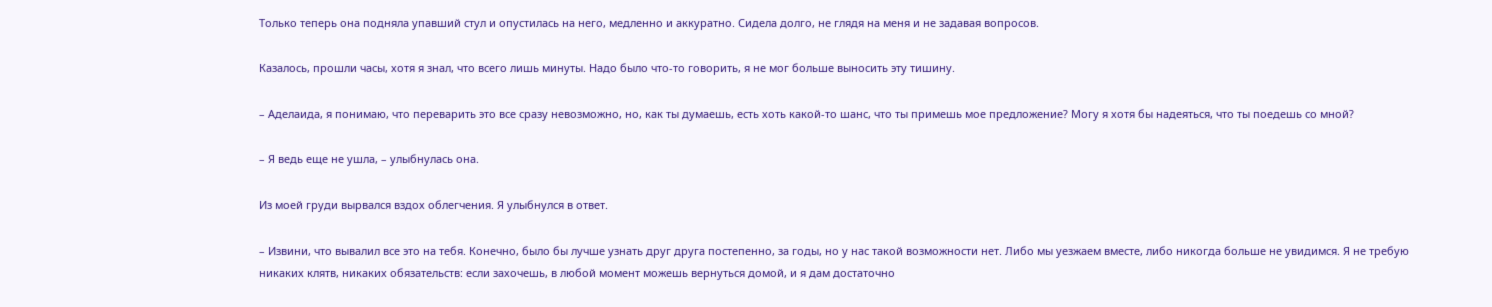Только теперь она подняла упавший стул и опустилась на него, медленно и аккуратно. Сидела долго, не глядя на меня и не задавая вопросов.

Казалось, прошли часы, хотя я знал, что всего лишь минуты. Надо было что-то говорить, я не мог больше выносить эту тишину.

– Аделаида, я понимаю, что переварить это все сразу невозможно, но, как ты думаешь, есть хоть какой-то шанс, что ты примешь мое предложение? Могу я хотя бы надеяться, что ты поедешь со мной?

– Я ведь еще не ушла, – улыбнулась она.

Из моей груди вырвался вздох облегчения. Я улыбнулся в ответ.

– Извини, что вывалил все это на тебя. Конечно, было бы лучше узнать друг друга постепенно, за годы, но у нас такой возможности нет. Либо мы уезжаем вместе, либо никогда больше не увидимся. Я не требую никаких клятв, никаких обязательств: если захочешь, в любой момент можешь вернуться домой, и я дам достаточно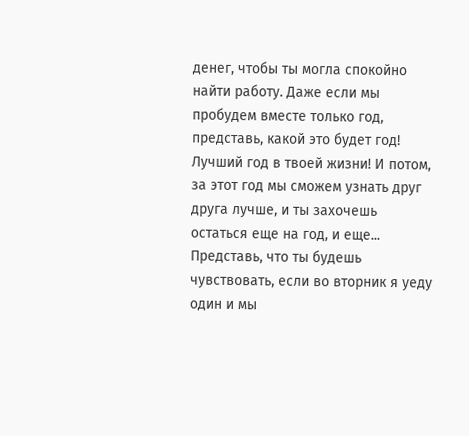денег, чтобы ты могла спокойно найти работу. Даже если мы пробудем вместе только год, представь, какой это будет год! Лучший год в твоей жизни! И потом, за этот год мы сможем узнать друг друга лучше, и ты захочешь остаться еще на год, и еще... Представь, что ты будешь чувствовать, если во вторник я уеду один и мы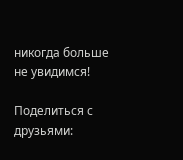никогда больше не увидимся!

Поделиться с друзьями: